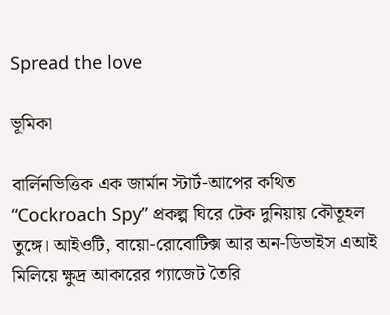Spread the love

ভূমিকা

বার্লিনভিত্তিক এক জার্মান স্টার্ট-আপের কথিত “Cockroach Spy” প্রকল্প ঘিরে টেক দুনিয়ায় কৌতূহল তুঙ্গে। আইওটি, বায়ো-রোবোটিক্স আর অন-ডিভাইস এআই মিলিয়ে ক্ষুদ্র আকারের গ্যাজেট তৈরি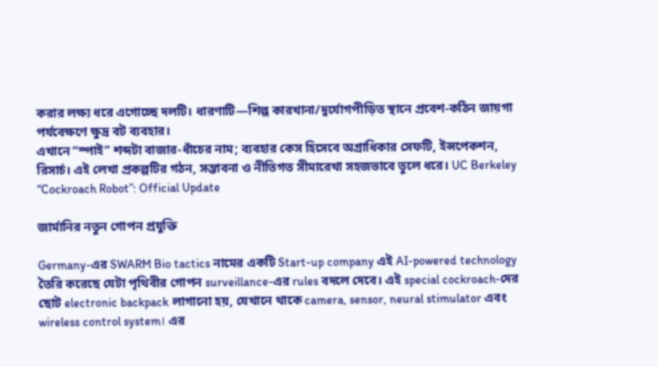করার লক্ষ্য ধরে এগোচ্ছে দলটি। ধারণাটি—শিল্প কারখানা/দুর্যোগপীড়িত স্থানে প্রবেশ-কঠিন জায়গা পর্যবেক্ষণে ক্ষুদ্র বট ব্যবহার।
এখানে “স্পাই” শব্দটা বাজার-ধাঁচের নাম; ব্যবহার কেস হিসেবে অগ্রাধিকার সেফটি, ইন্সপেকশন, রিসার্চ। এই লেখা প্রকল্পটির গঠন, সম্ভাবনা ও নীতিগত সীমারেখা সহজভাবে তুলে ধরে। UC Berkeley “Cockroach Robot”: Official Update

জার্মানির নতুন গোপন প্রযুক্তি

Germany-এর SWARM Bio tactics নামের একটি Start-up company এই AI-powered technology তৈরি করেছে যেটা পৃথিবীর গোপন surveillance-এর rules বদলে দেবে। এই special cockroach-দের ছোট electronic backpack লাগানো হয়, যেখানে থাকে camera, sensor, neural stimulator এবং wireless control system। এর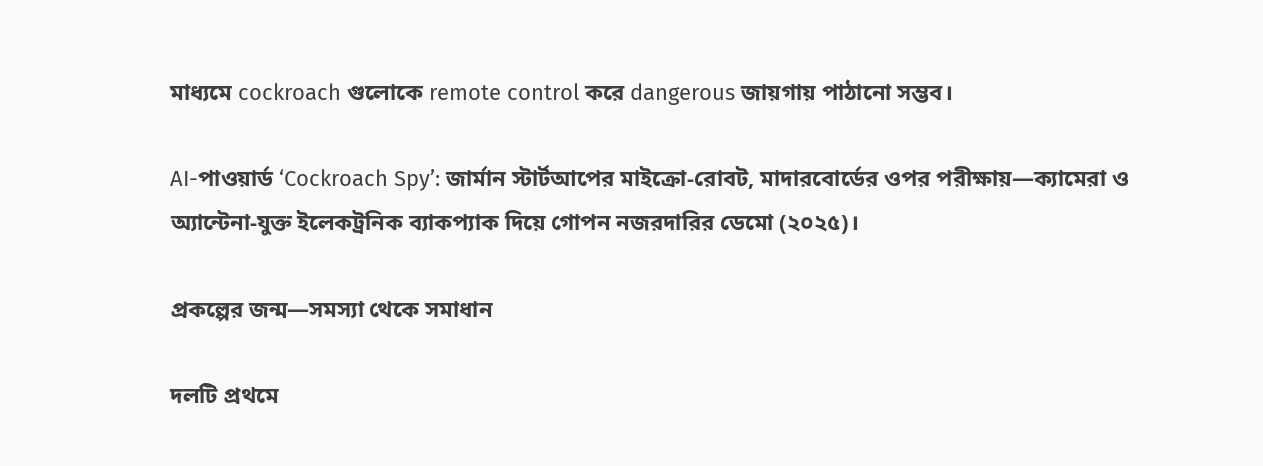মাধ্যমে cockroach গুলোকে remote control করে dangerous জায়গায় পাঠানো সম্ভব।

AI-পাওয়ার্ড ‘Cockroach Spy’: জার্মান স্টার্টআপের মাইক্রো-রোবট, মাদারবোর্ডের ওপর পরীক্ষায়—ক্যামেরা ও অ্যান্টেনা-যুক্ত ইলেকট্রনিক ব্যাকপ্যাক দিয়ে গোপন নজরদারির ডেমো (২০২৫)।

প্রকল্পের জন্ম—সমস্যা থেকে সমাধান

দলটি প্রথমে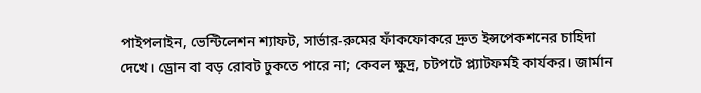পাইপলাইন, ভেন্টিলেশন শ্যাফট, সার্ভার-রুমের ফাঁকফোকরে দ্রুত ইন্সপেকশনের চাহিদা দেখে। ড্রোন বা বড় রোবট ঢুকতে পারে না; কেবল ক্ষুদ্র, চটপটে প্ল্যাটফর্মই কার্যকর। জার্মান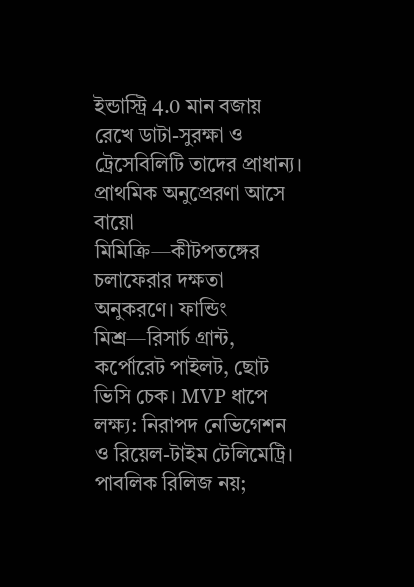ইন্ডাস্ট্রি 4.0 মান বজায় রেখে ডাটা-সুরক্ষা ও ট্রেসেবিলিটি তাদের প্রাধান্য। প্রাথমিক অনুপ্রেরণা আসে বায়ো মিমিক্রি—কীটপতঙ্গের চলাফেরার দক্ষতা অনুকরণে। ফান্ডিং মিশ্র—রিসার্চ গ্রান্ট, কর্পোরেট পাইলট, ছোট ভিসি চেক। MVP ধাপে লক্ষ্য: নিরাপদ নেভিগেশন ও রিয়েল-টাইম টেলিমেট্রি। পাবলিক রিলিজ নয়;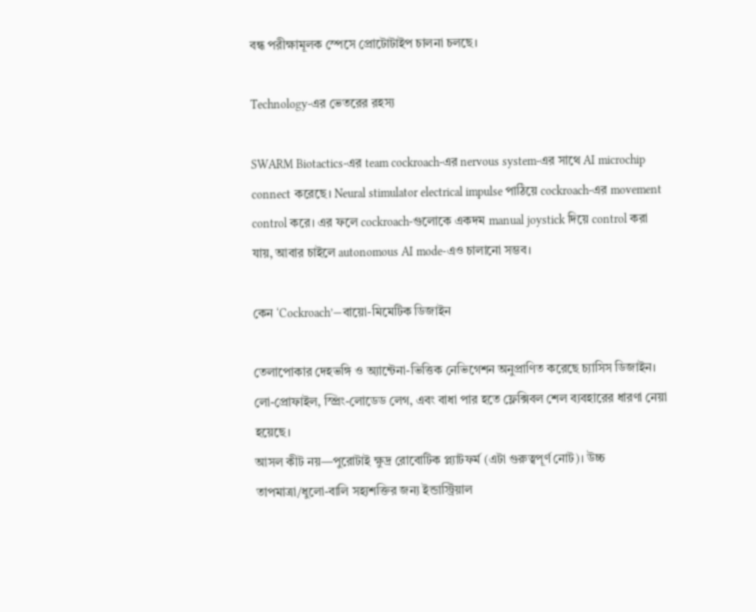বন্ধ পরীক্ষামূলক স্পেসে প্রোটোটাইপ চালনা চলছে।

Technology-এর ভেতরের রহস্য

SWARM Biotactics-এর team cockroach-এর nervous system-এর সাথে AI microchip connect করেছে। Neural stimulator electrical impulse পাঠিয়ে cockroach-এর movement control করে। এর ফলে cockroach-গুলোকে একদম manual joystick দিয়ে control করা যায়, আবার চাইলে autonomous AI mode-এও চালানো সম্ভব।

কেন ‘Cockroach’—বায়ো-মিমেটিক ডিজাইন

তেলাপোকার দেহভঙ্গি ও অ্যান্টেনা-ভিত্তিক নেভিগেশন অনুপ্রাণিত করেছে চ্যাসিস ডিজাইন।
লো-প্রোফাইল, স্প্রিং-লোডেড লেগ, এবং বাধা পার হতে ফ্লেক্সিবল শেল ব্যবহারের ধারণা নেয়া হয়েছে।
আসল কীট নয়—পুরোটাই ক্ষুদ্র রোবোটিক প্ল্যাটফর্ম (এটা গুরুত্বপূর্ণ নোট)। উচ্চ তাপমাত্রা/ধুলো-বালি সহ্যশক্তির জন্য ইন্ডাস্ট্রিয়াল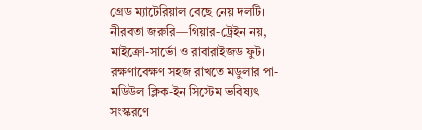গ্রেড ম্যাটেরিয়াল বেছে নেয় দলটি। নীরবতা জরুরি—গিয়ার-ট্রেইন নয়, মাইক্রো-সার্ভো ও রাবারাইজড ফুট। রক্ষণাবেক্ষণ সহজ রাখতে মডুলার পা-মডিউল ক্লিক-ইন সিস্টেম ভবিষ্যৎ সংস্করণে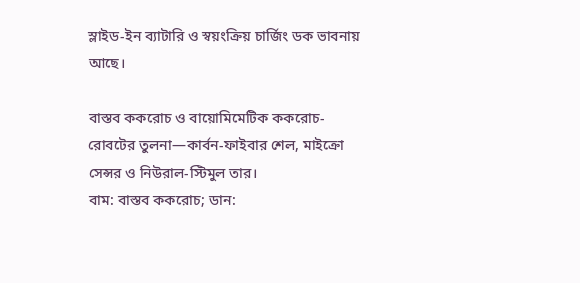স্লাইড-ইন ব্যাটারি ও স্বয়ংক্রিয় চার্জিং ডক ভাবনায় আছে।

বাস্তব ককরোচ ও বায়োমিমেটিক ককরোচ-রোবটের তুলনা—কার্বন-ফাইবার শেল, মাইক্রো সেন্সর ও নিউরাল-স্টিমুল তার।
বাম: বাস্তব ককরোচ; ডান: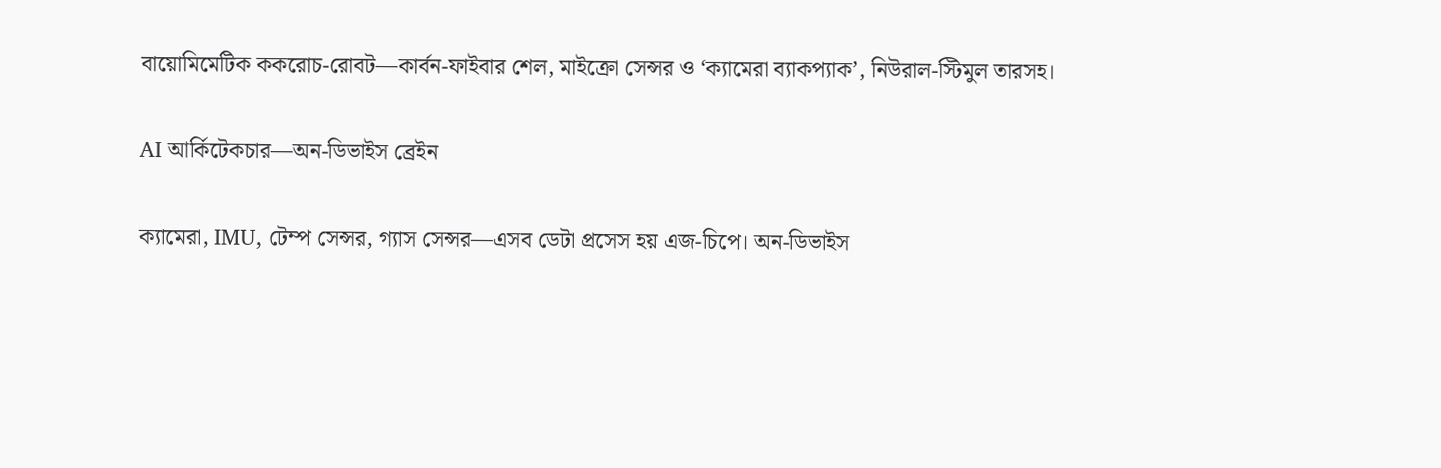বায়োমিমেটিক ককরোচ-রোবট—কার্বন-ফাইবার শেল, মাইক্রো সেন্সর ও ‘ক্যামেরা ব্যাকপ্যাক’, নিউরাল-স্টিমুল তারসহ।

AI আর্কিটেকচার—অন-ডিভাইস ব্রেইন

ক্যামেরা, IMU, টেম্প সেন্সর, গ্যাস সেন্সর—এসব ডেটা প্রসেস হয় এজ-চিপে। অন-ডিভাইস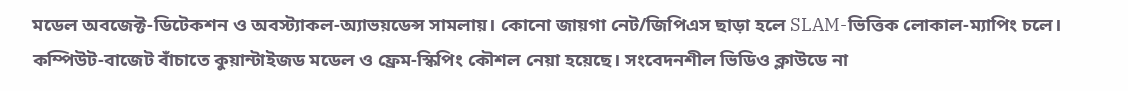মডেল অবজেক্ট-ডিটেকশন ও অবস্ট্যাকল-অ্যাভয়ডেন্স সামলায়। কোনো জায়গা নেট/জিপিএস ছাড়া হলে SLAM-ভিত্তিক লোকাল-ম্যাপিং চলে। কম্পিউট-বাজেট বাঁচাতে কুয়ান্টাইজড মডেল ও ফ্রেম-স্কিপিং কৌশল নেয়া হয়েছে। সংবেদনশীল ভিডিও ক্লাউডে না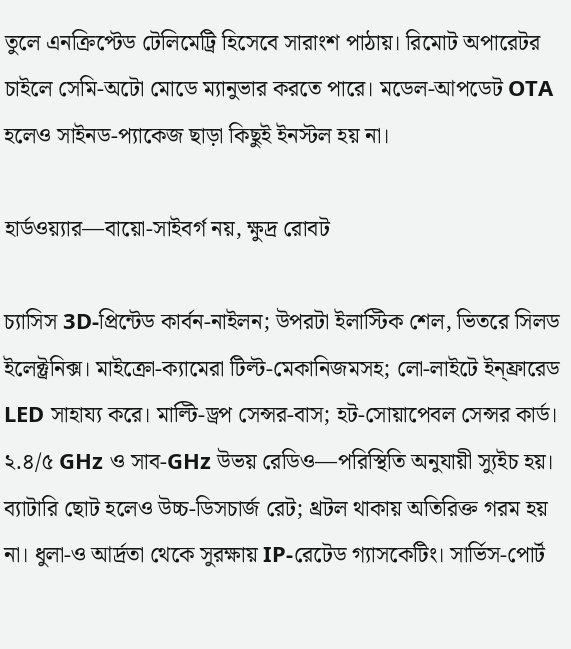তুলে এনক্রিপ্টেড টেলিমেট্রি হিসেবে সারাংশ পাঠায়। রিমোট অপারেটর চাইলে সেমি-অটো মোডে ম্যানুভার করতে পারে। মডেল-আপডেট OTA হলেও সাইনড-প্যাকেজ ছাড়া কিছুই ইনস্টল হয় না।

হার্ডওয়্যার—বায়ো-সাইবর্গ নয়, ক্ষুদ্র রোবট

চ্যাসিস 3D-প্রিন্টেড কার্বন-নাইলন; উপরটা ইলাস্টিক শেল, ভিতরে সিলড ইলেক্ট্রনিক্স। মাইক্রো-ক্যামেরা টিল্ট-মেকানিজমসহ; লো-লাইটে ইন্ফ্রারেড LED সাহায্য করে। মাল্টি-ড্রপ সেন্সর-বাস; হট-সোয়াপেবল সেন্সর কার্ড। ২.৪/৫ GHz ও সাব-GHz উভয় রেডিও—পরিস্থিতি অনুযায়ী স্যুইচ হয়। ব্যাটারি ছোট হলেও উচ্চ-ডিসচার্জ রেট; থ্রটল থাকায় অতিরিক্ত গরম হয় না। ধুলা-ও আর্দ্রতা থেকে সুরক্ষায় IP-রেটেড গ্যাসকেটিং। সার্ভিস-পোর্ট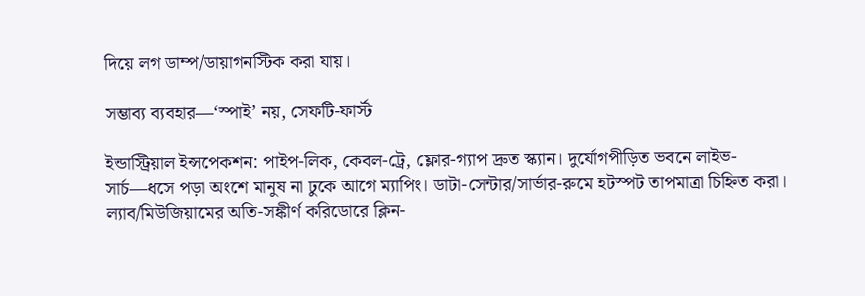দিয়ে লগ ডাম্প/ডায়াগনস্টিক করা যায়।

সম্ভাব্য ব্যবহার—‘স্পাই’ নয়, সেফটি-ফার্স্ট

ইন্ডাস্ট্রিয়াল ইন্সপেকশন: পাইপ-লিক, কেবল-ট্রে, ফ্লোর-গ্যাপ দ্রুত স্ক্যান। দুর্যোগপীড়িত ভবনে লাইভ-সার্চ—ধসে পড়া অংশে মানুষ না ঢুকে আগে ম্যাপিং। ডাটা-সেন্টার/সার্ভার-রুমে হটস্পট তাপমাত্রা চিহ্নিত করা। ল্যাব/মিউজিয়ামের অতি-সঙ্কীর্ণ করিডোরে ক্লিন-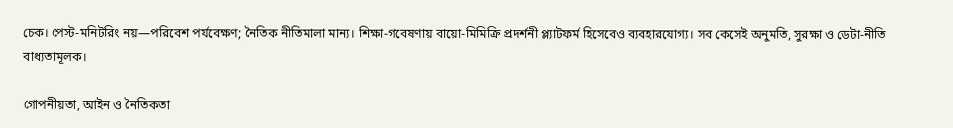চেক। পেস্ট-মনিটরিং নয়—পরিবেশ পর্যবেক্ষণ; নৈতিক নীতিমালা মান্য। শিক্ষা-গবেষণায় বায়ো-মিমিক্রি প্রদর্শনী প্ল্যাটফর্ম হিসেবেও ব্যবহারযোগ্য। সব কেসেই অনুমতি, সুরক্ষা ও ডেটা-নীতি বাধ্যতামূলক।

গোপনীয়তা, আইন ও নৈতিকতা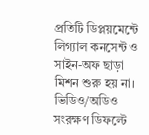প্রতিটি ডিপ্লয়মেন্টে লিগ্যাল কনসেন্ট ও সাইন-অফ ছাড়া মিশন শুরু হয় না। ভিডিও/অডিও সংরক্ষণ ডিফল্টে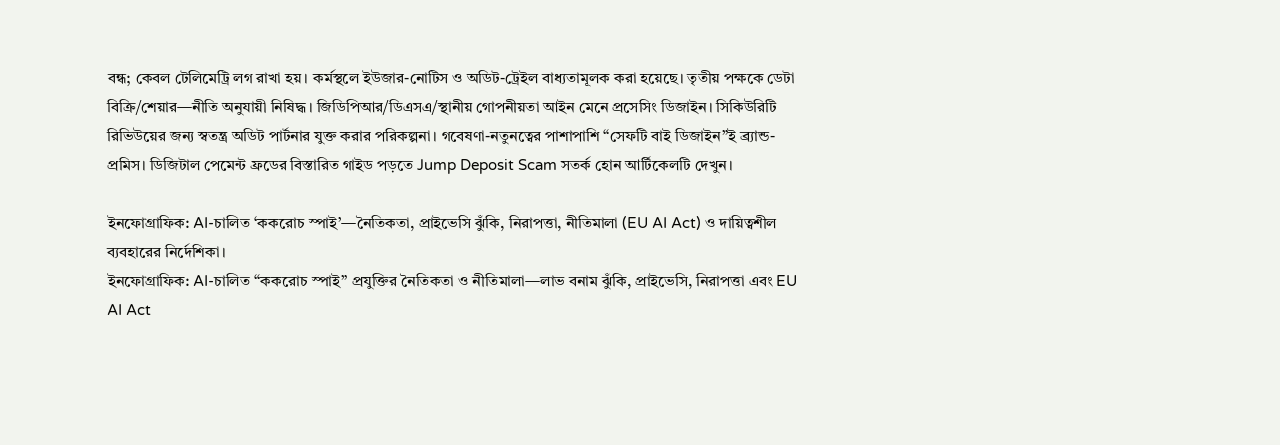বন্ধ; কেবল টেলিমেট্রি লগ রাখা হয়। কর্মস্থলে ইউজার-নোটিস ও অডিট-ট্রেইল বাধ্যতামূলক করা হয়েছে। তৃতীয় পক্ষকে ডেটা বিক্রি/শেয়ার—নীতি অনুযায়ী নিষিদ্ধ। জিডিপিআর/ডিএসএ/স্থানীয় গোপনীয়তা আইন মেনে প্রসেসিং ডিজাইন। সিকিউরিটি রিভিউয়ের জন্য স্বতন্ত্র অডিট পার্টনার যুক্ত করার পরিকল্পনা। গবেষণা-নতুনত্বের পাশাপাশি “সেফটি বাই ডিজাইন”ই ব্র্যান্ড-প্রমিস। ডিজিটাল পেমেন্ট ফ্রডের বিস্তারিত গাইড পড়তে Jump Deposit Scam সতর্ক হোন আর্টিকেলটি দেখুন।

ইনফোগ্রাফিক: AI-চালিত ‘ককরোচ স্পাই’—নৈতিকতা, প্রাইভেসি ঝুঁকি, নিরাপত্তা, নীতিমালা (EU AI Act) ও দায়িত্বশীল ব্যবহারের নির্দেশিকা।
ইনফোগ্রাফিক: AI-চালিত “ককরোচ স্পাই” প্রযুক্তির নৈতিকতা ও নীতিমালা—লাভ বনাম ঝুঁকি, প্রাইভেসি, নিরাপত্তা এবং EU AI Act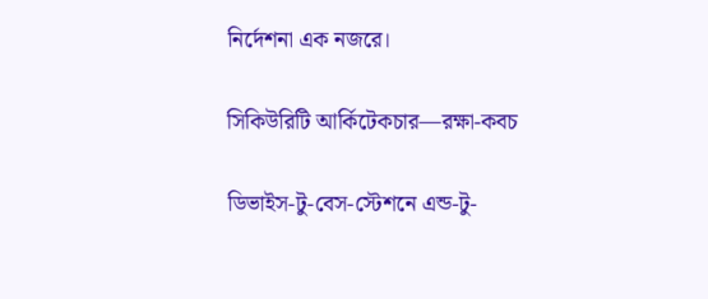নির্দেশনা এক নজরে।

সিকিউরিটি আর্কিটেকচার—রক্ষা-কবচ

ডিভাইস-টু-বেস-স্টেশনে এন্ড-টু-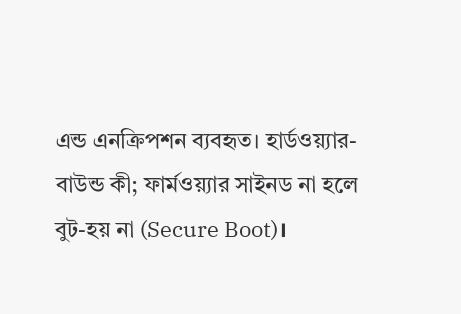এন্ড এনক্রিপশন ব্যবহৃত। হার্ডওয়্যার-বাউন্ড কী; ফার্মওয়্যার সাইনড না হলে বুট-হয় না (Secure Boot)।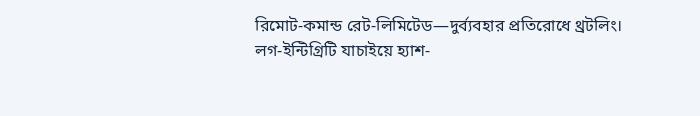রিমোট-কমান্ড রেট-লিমিটেড—দুর্ব্যবহার প্রতিরোধে থ্রটলিং।
লগ-ইন্টিগ্রিটি যাচাইয়ে হ্যাশ-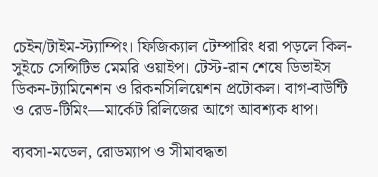চেইন/টাইম-স্ট্যাম্পিং। ফিজিক্যাল টেম্পারিং ধরা পড়লে কিল-সুইচে সেন্সিটিভ মেমরি ওয়াইপ। টেস্ট-রান শেষে ডিভাইস ডিকন-ট্যামিনেশন ও রিকনসিলিয়েশন প্রটোকল। বাগ-বাউন্টি ও রেড-টিমিং—মার্কেট রিলিজের আগে আবশ্যক ধাপ।

ব্যবসা-মডেল, রোডম্যাপ ও সীমাবদ্ধতা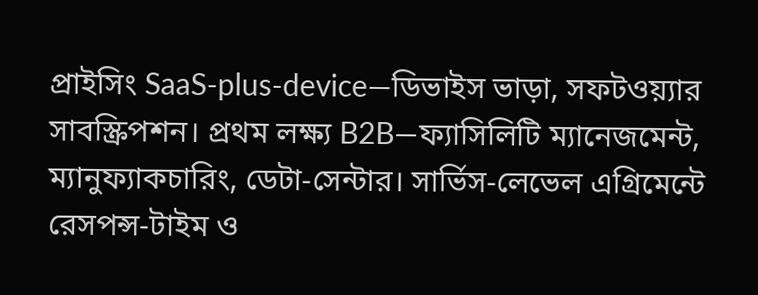প্রাইসিং SaaS-plus-device—ডিভাইস ভাড়া, সফটওয়্যার সাবস্ক্রিপশন। প্রথম লক্ষ্য B2B—ফ্যাসিলিটি ম্যানেজমেন্ট, ম্যানুফ্যাকচারিং, ডেটা-সেন্টার। সার্ভিস-লেভেল এগ্রিমেন্টে রেসপন্স-টাইম ও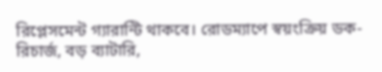রিপ্লেসমেন্ট গ্যারান্টি থাকবে। রোডম্যাপে স্বয়ংক্রিয় ডক-রিচার্জ, বড় ব্যাটারি,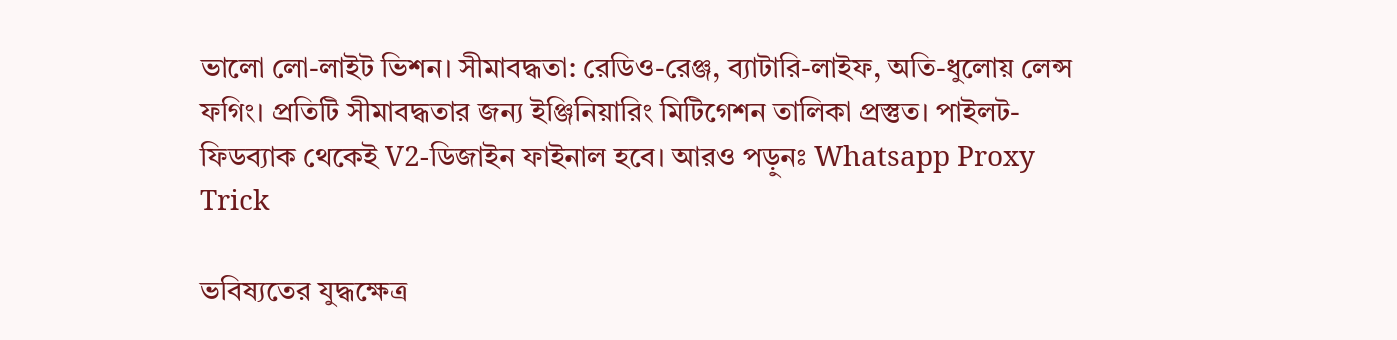ভালো লো-লাইট ভিশন। সীমাবদ্ধতা: রেডিও-রেঞ্জ, ব্যাটারি-লাইফ, অতি-ধুলোয় লেন্স ফগিং। প্রতিটি সীমাবদ্ধতার জন্য ইঞ্জিনিয়ারিং মিটিগেশন তালিকা প্রস্তুত। পাইলট-ফিডব্যাক থেকেই V2-ডিজাইন ফাইনাল হবে। আরও পড়ুনঃ Whatsapp Proxy Trick

ভবিষ্যতের যুদ্ধক্ষেত্র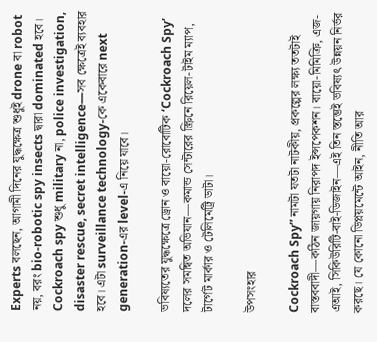Experts বলছেন, আগামী দিনের যুদ্ধক্ষেত্র শুধুই drone বা robot নয়, বরং bio-robotic spy insects দ্বারা dominated হবে। Cockroach spy শুধু military না, police investigation, disaster rescue, secret intelligence—সব ক্ষেত্রেই ব্যবহার হবে। এটা surveillance technology-কে একেবারে next generation-এর level-এ নিয়ে যাবে।

ভবিষ্যতের যুদ্ধক্ষেত্রে ড্রোন ও বায়ো-রোবোটিক ‘Cockroach Spy’ দলের সমন্বিত অভিযান—কমান্ড সেন্টারের স্ক্রিনে রিয়েল-টাইম ম্যাপ, টার্গেট মার্কার ও টেলিমেট্রি ডাটা।

উপসংহার

Cockroach Spy” নামটা যতটা নাটকীয়, প্রকল্পের লক্ষ্য ততটাই বাস্তববাদী—কঠিন জায়গায় নিরাপদ ইন্সপেকশন। বায়ো-মিমিক্রি, এজ-এআই, সিকিউরিটি-বাই-ডিজাইন—এই তিন স্তম্ভেই ভবিষ্যৎ উন্নয়ন নির্ভর করছে। যে কোনো ডিপ্লয়মেন্টে আইন, নীতি আর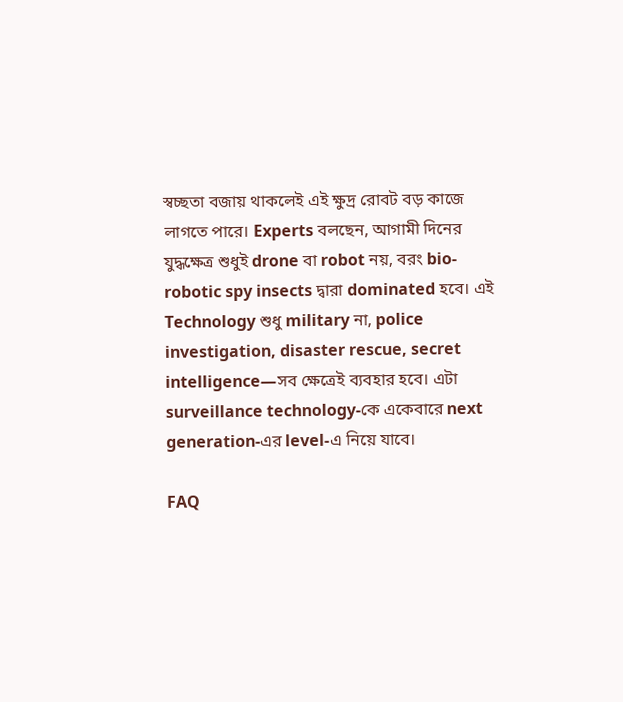স্বচ্ছতা বজায় থাকলেই এই ক্ষুদ্র রোবট বড় কাজে লাগতে পারে। Experts বলছেন, আগামী দিনের যুদ্ধক্ষেত্র শুধুই drone বা robot নয়, বরং bio-robotic spy insects দ্বারা dominated হবে। এই Technology শুধু military না, police investigation, disaster rescue, secret intelligence—সব ক্ষেত্রেই ব্যবহার হবে। এটা surveillance technology-কে একেবারে next generation-এর level-এ নিয়ে যাবে।

FAQ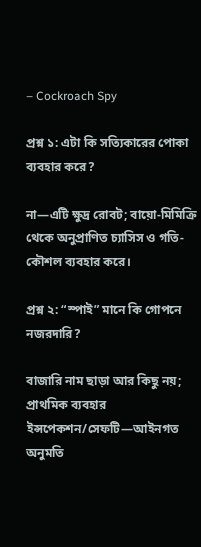– Cockroach Spy

প্রশ্ন ১: এটা কি সত্যিকারের পোকা ব্যবহার করে?

না—এটি ক্ষুদ্র রোবট; বায়ো-মিমিক্রি থেকে অনুপ্রাণিত চ্যাসিস ও গতি-কৌশল ব্যবহার করে।

প্রশ্ন ২: “স্পাই” মানে কি গোপনে নজরদারি?

বাজারি নাম ছাড়া আর কিছু নয়; প্রাথমিক ব্যবহার ইন্সপেকশন/সেফটি—আইনগত অনুমতি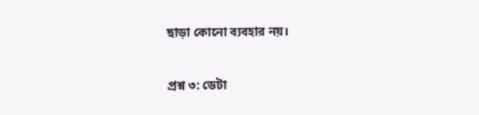ছাড়া কোনো ব্যবহার নয়।

প্রশ্ন ৩: ডেটা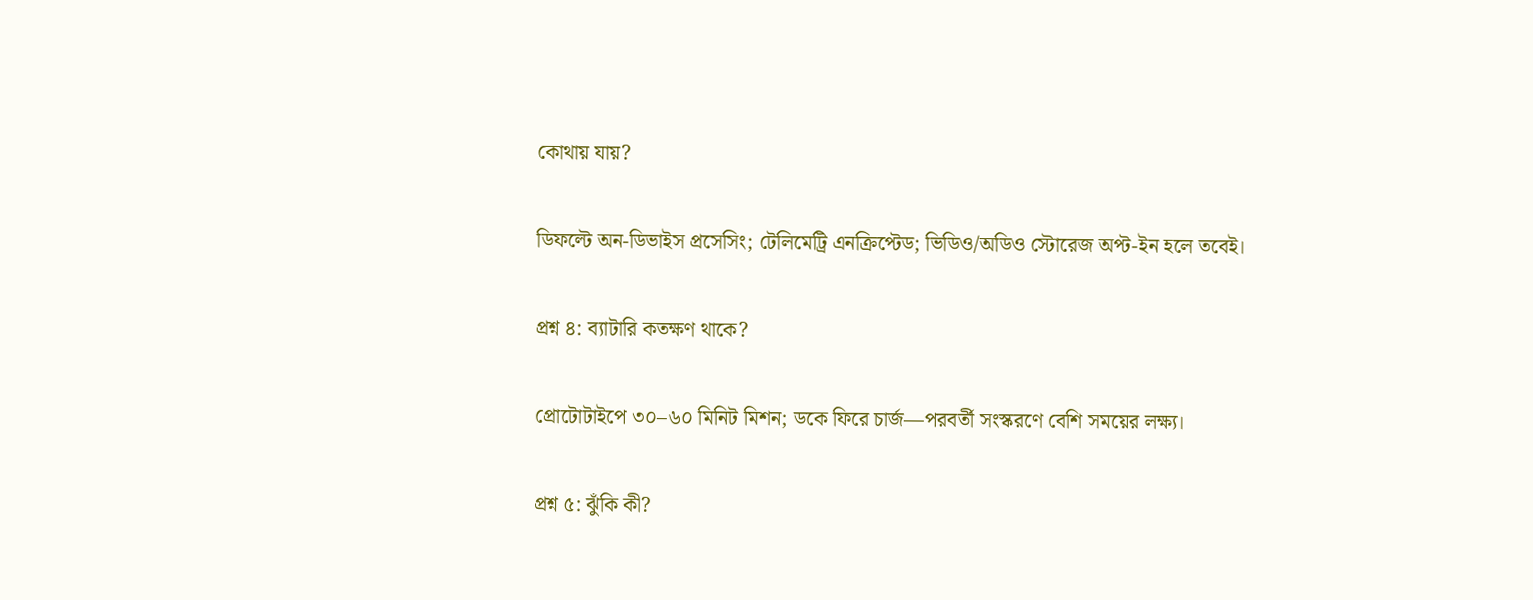কোথায় যায়?

ডিফল্টে অন-ডিভাইস প্রসেসিং; টেলিমেট্রি এনক্রিপ্টেড; ভিডিও/অডিও স্টোরেজ অপ্ট-ইন হলে তবেই।

প্রশ্ন ৪: ব্যাটারি কতক্ষণ থাকে?

প্রোটোটাইপে ৩০–৬০ মিনিট মিশন; ডকে ফিরে চার্জ—পরবর্তী সংস্করণে বেশি সময়ের লক্ষ্য।

প্রশ্ন ৫: ঝুঁকি কী?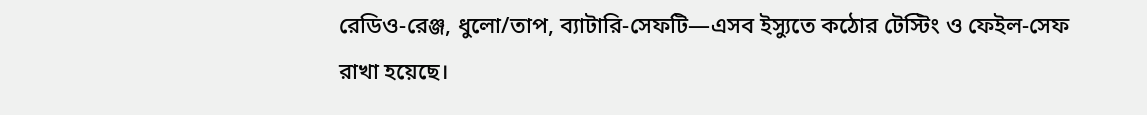রেডিও-রেঞ্জ, ধুলো/তাপ, ব্যাটারি-সেফটি—এসব ইস্যুতে কঠোর টেস্টিং ও ফেইল-সেফ রাখা হয়েছে।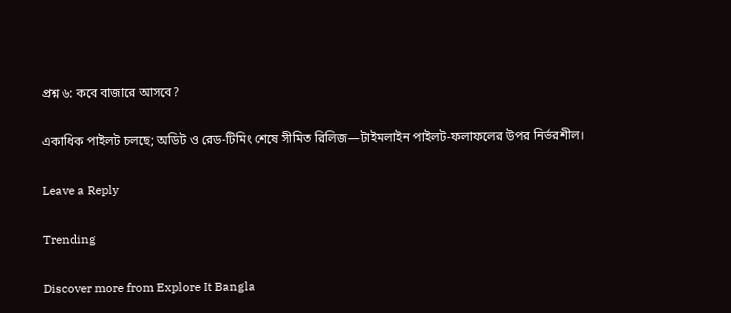প্রশ্ন ৬: কবে বাজারে আসবে?

একাধিক পাইলট চলছে; অডিট ও রেড-টিমিং শেষে সীমিত রিলিজ—টাইমলাইন পাইলট-ফলাফলের উপর নির্ভরশীল।

Leave a Reply

Trending

Discover more from Explore It Bangla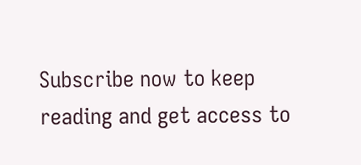Subscribe now to keep reading and get access to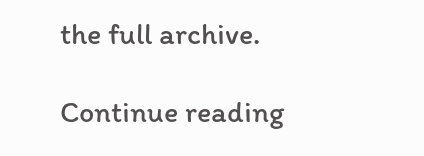the full archive.

Continue reading